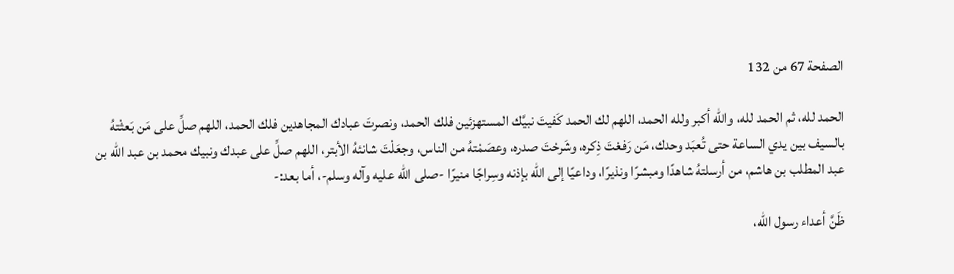الصفحة 67 من 132

الحمد لله، ثم الحمد لله، والله أكبر ولله الحمد، اللهم لك الحمد كَفيتَ نبيَّك المستهزئين فلك الحمد، ونصرتَ عبادك المجاهدين فلك الحمد، اللهم صلِّ على مَن بَعثْتهُ بالسيف بين يدي الساعة حتى تُعبَد وحدك، مَن رَفعْتَ ذِكره، وشَرحْتَ صدره، وعصَمْتهُ من الناس، وجعَلْتَ شانئهُ الأبتر، اللهم صلِّ على عبدك ونبيك محمد بن عبد الله بن عبد المطلب بن هاشم، من أرسلتهُ شاهدًا ومبشرًا ونذيرًا، وداعيًا إلى الله بإذنه وسِراجًا منيرًا -صلى الله عليه وآله وسلم-، أما بعد:-

ظَنَّ أعداء رسول الله،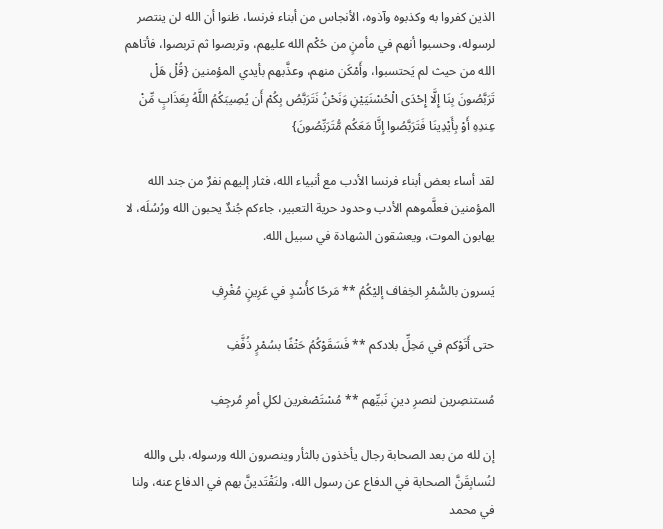الذين كفروا به وكذبوه وآذوه، الأنجاس من أبناء فرنسا، ظنوا أن الله لن ينتصر لرسوله، وحسبوا أنهم في مأمنٍ من حُكْم الله عليهم، وتربصوا ثم تربصوا، فأتاهم الله من حيث لم يَحتسبوا، وأَمْكَن منهم، وعذَّبهم بأيدي المؤمنين {قُلْ هَلْ تَرَبَّصُونَ بِنَا إِلَّا إِحْدَى الْحُسْنَيَيْنِ وَنَحْنُ نَتَرَبَّصُ بِكُمْ أَن يُصِيبَكُمُ اللَّهُ بِعَذَابٍ مِّنْ عِندِهِ أَوْ بِأَيْدِينَا فَتَرَبَّصُوا إِنَّا مَعَكُم مُّتَرَبِّصُونَ}

لقد أساء بعض أبناء فرنسا الأدب مع أنبياء الله، فثار إليهم نفرٌ من جند الله المؤمنين فعلَّموهم الأدب وحدود حرية التعبير، جاءكم جُندٌ يحبون الله ورُسُلَه، لا يهابون الموت، ويعشقون الشهادة في سبيل الله.

يَسرون بالسُّمْرِ الخِفاف إليْكُمُ ** مَرحًا كأُسْدٍ في عَرِينٍ مُغْرِفِ

حتى أَتَوْكم في مَحِلِّ بلادكم ** فَسَقَوْكُمُ حَتْفًا بسُمْرٍ ذُفَّفِ

مُستنصِرين لنصرِ دينِ نَبيِّهم ** مُسْتَصْغرين لكلِ أمرِ مُرجِفِ

إن لله من بعد الصحابة رجال يأخذون بالثأر وينصرون الله ورسوله، بلى والله لنُسابِقَنَّ الصحابة في الدفاع عن رسول الله، ولنَقْتَدينَّ بهم في الدفاع عنه، ولنا في محمد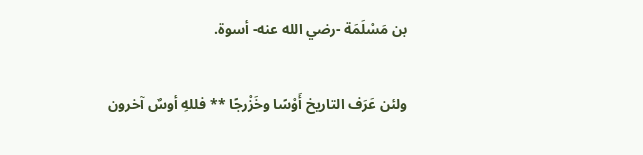بن مَسْلَمَة -رضي الله عنه- أسوة.

ولئن عَرَف التاريخ أَوْسًا وخَزْرجًا ** فللهِ أوسٌ آخرون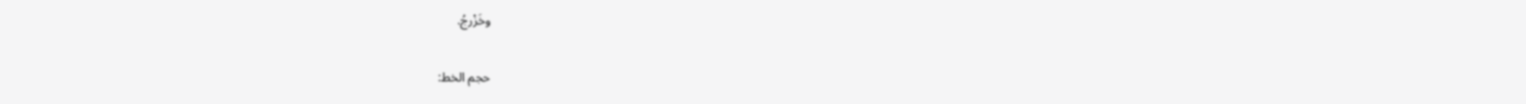وخَزْرجُ.

حجم الخط: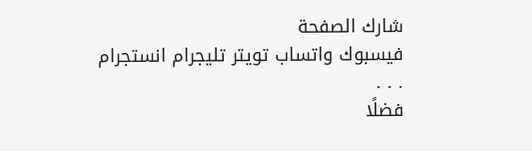شارك الصفحة
فيسبوك واتساب تويتر تليجرام انستجرام
. . .
فضلًا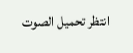انتظر تحميل الصوت